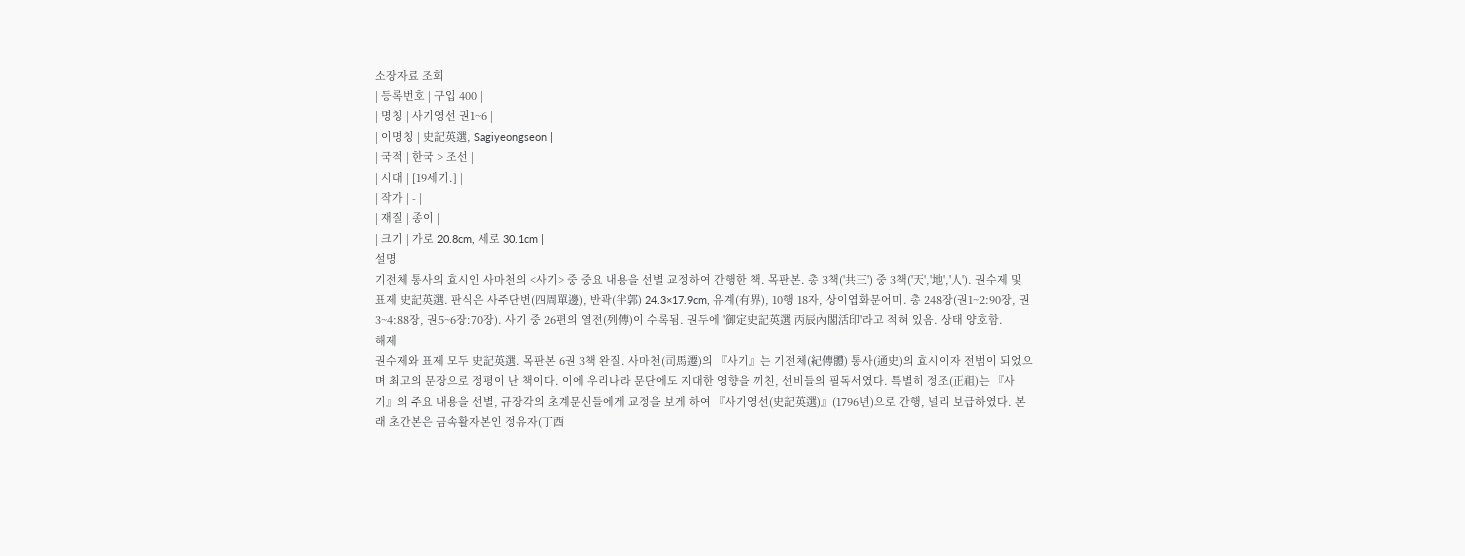소장자료 조회
| 등록번호 | 구입 400 |
| 명칭 | 사기영선 권1~6 |
| 이명칭 | 史記英選, Sagiyeongseon |
| 국적 | 한국 > 조선 |
| 시대 | [19세기.] |
| 작가 | - |
| 재질 | 종이 |
| 크기 | 가로 20.8cm, 세로 30.1cm |
설명
기전체 통사의 효시인 사마천의 <사기> 중 중요 내용을 선별 교정하여 간행한 책. 목판본. 총 3책('共三') 중 3책('天','地','人'). 권수제 및 표제 史記英選. 판식은 사주단변(四周單邊), 반곽(半郭) 24.3×17.9cm, 유계(有界), 10행 18자, 상이엽화문어미. 총 248장(권1~2:90장, 권3~4:88장, 권5~6장:70장). 사기 중 26편의 열전(列傳)이 수록됨. 권두에 '御定史記英選 丙辰內閣活印'라고 적혀 있음. 상태 양호함.
해제
권수제와 표제 모두 史記英選. 목판본 6권 3책 완질. 사마천(司馬遷)의 『사기』는 기전체(紀傳體) 통사(通史)의 효시이자 전범이 되었으며 최고의 문장으로 정평이 난 책이다. 이에 우리나라 문단에도 지대한 영향을 끼친, 선비들의 필독서였다. 특별히 정조(正祖)는 『사기』의 주요 내용을 선별, 규장각의 초계문신들에게 교정을 보게 하여 『사기영선(史記英選)』(1796년)으로 간행, 널리 보급하였다. 본래 초간본은 금속활자본인 정유자(丁酉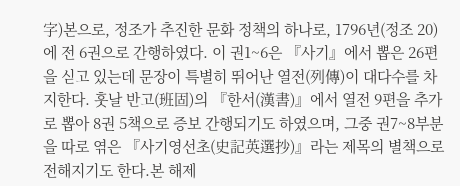字)본으로, 정조가 추진한 문화 정책의 하나로, 1796년(정조 20)에 전 6권으로 간행하였다. 이 권1~6은 『사기』에서 뽑은 26편을 싣고 있는데 문장이 특별히 뛰어난 열전(列傳)이 대다수를 차지한다. 훗날 반고(班固)의 『한서(漢書)』에서 열전 9편을 추가로 뽑아 8권 5책으로 증보 간행되기도 하였으며, 그중 권7~8부분을 따로 엮은 『사기영선초(史記英選抄)』라는 제목의 별책으로 전해지기도 한다.본 해제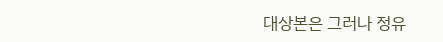대상본은 그러나 정유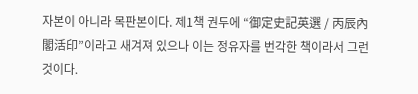자본이 아니라 목판본이다. 제1책 권두에 “御定史記英選 / 丙辰內閣活印”이라고 새겨져 있으나 이는 정유자를 번각한 책이라서 그런 것이다.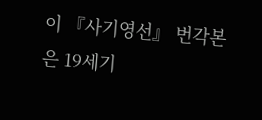이 『사기영선』 번각본은 19세기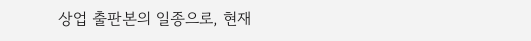상업 출판본의 일종으로, 현재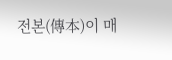전본(傳本)이 매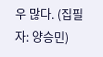우 많다. (집필자: 양승민)